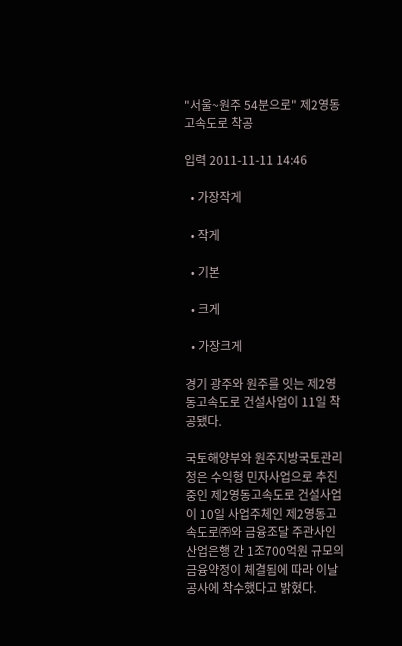"서울~원주 54분으로" 제2영동고속도로 착공

입력 2011-11-11 14:46

  • 가장작게

  • 작게

  • 기본

  • 크게

  • 가장크게

경기 광주와 원주를 잇는 제2영동고속도로 건설사업이 11일 착공됐다.

국토해양부와 원주지방국토관리청은 수익형 민자사업으로 추진중인 제2영동고속도로 건설사업이 10일 사업주체인 제2영동고속도로㈜와 금융조달 주관사인 산업은행 간 1조700억원 규모의 금융약정이 체결됨에 따라 이날 공사에 착수했다고 밝혔다.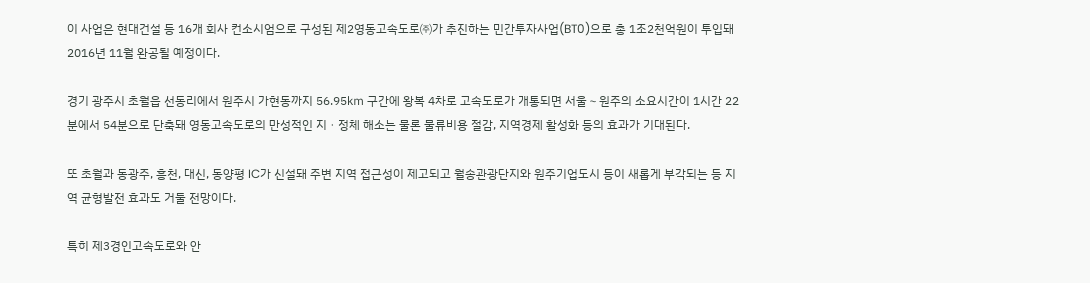이 사업은 현대건설 등 16개 회사 컨소시엄으로 구성된 제2영동고속도로㈜가 추진하는 민간투자사업(BT0)으로 총 1조2천억원이 투입돼 2016년 11월 완공될 예정이다.

경기 광주시 초월읍 선동리에서 원주시 가현동까지 56.95㎞ 구간에 왕복 4차로 고속도로가 개통되면 서울∼원주의 소요시간이 1시간 22분에서 54분으로 단축돼 영동고속도로의 만성적인 지ㆍ정체 해소는 물론 물류비용 절감, 지역경제 활성화 등의 효과가 기대된다.

또 초월과 동광주, 흥천, 대신, 동양평 IC가 신설돼 주변 지역 접근성이 제고되고 월송관광단지와 원주기업도시 등이 새롭게 부각되는 등 지역 균형발전 효과도 거둘 전망이다.

특히 제3경인고속도로와 안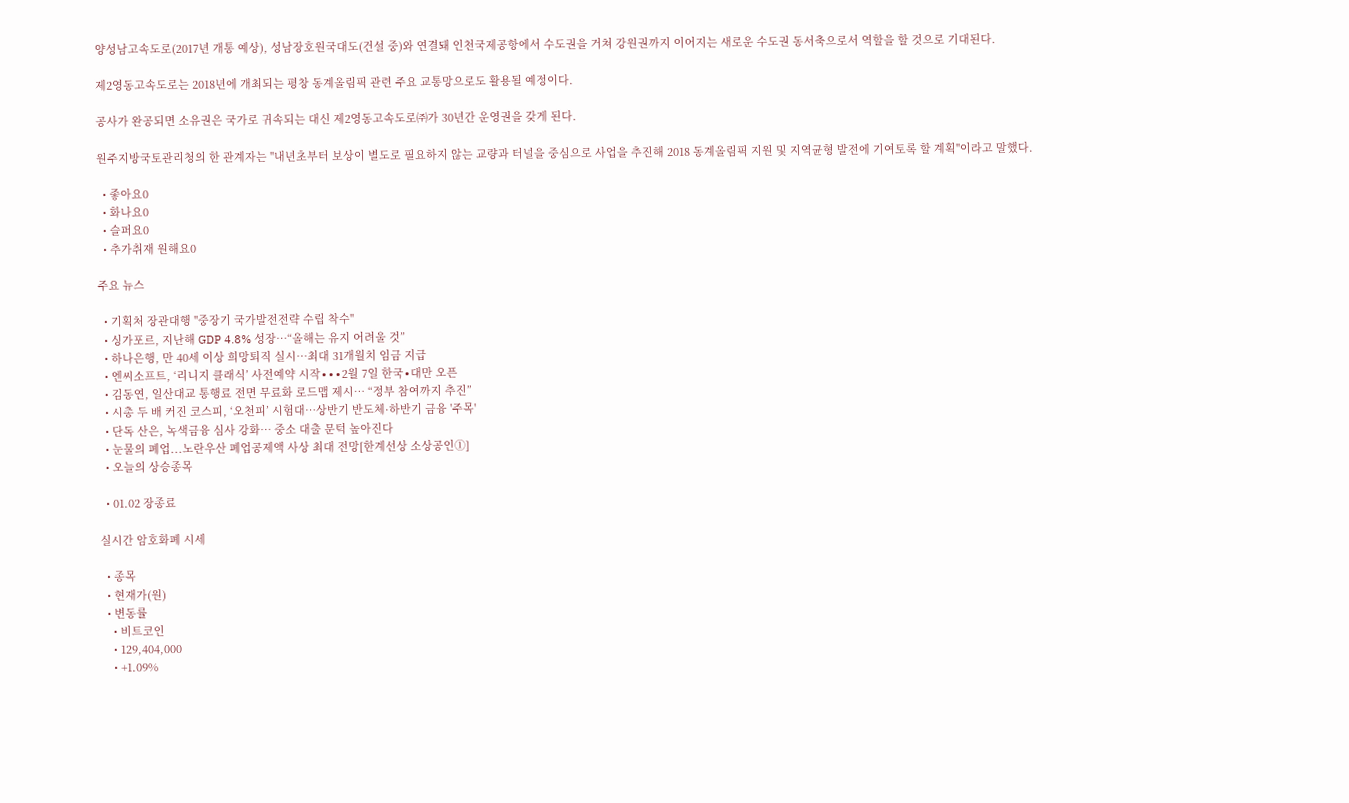양성남고속도로(2017년 개통 예상), 성남장호원국대도(건설 중)와 연결돼 인천국제공항에서 수도권을 거쳐 강원권까지 이어지는 새로운 수도권 동서축으로서 역할을 할 것으로 기대된다.

제2영동고속도로는 2018년에 개최되는 평창 동계올림픽 관련 주요 교통망으로도 활용될 예정이다.

공사가 완공되면 소유권은 국가로 귀속되는 대신 제2영동고속도로㈜가 30년간 운영권을 갖게 된다.

원주지방국토관리청의 한 관계자는 "내년초부터 보상이 별도로 필요하지 않는 교량과 터널을 중심으로 사업을 추진해 2018 동계올림픽 지원 및 지역균형 발전에 기여토록 할 계획"이라고 말했다.

  • 좋아요0
  • 화나요0
  • 슬퍼요0
  • 추가취재 원해요0

주요 뉴스

  • 기획처 장관대행 "중장기 국가발전전략 수립 착수"
  • 싱가포르, 지난해 GDP 4.8% 성장…“올해는 유지 어려울 것”
  • 하나은행, 만 40세 이상 희망퇴직 실시…최대 31개월치 임금 지급
  • 엔씨소프트, ‘리니지 클래식’ 사전예약 시작∙∙∙2월 7일 한국∙대만 오픈
  • 김동연, 일산대교 통행료 전면 무료화 로드맵 제시… “정부 참여까지 추진”
  • 시총 두 배 커진 코스피, ‘오천피’ 시험대…상반기 반도체·하반기 금융 '주목'
  • 단독 산은, 녹색금융 심사 강화… 중소 대출 문턱 높아진다
  • 눈물의 폐업...노란우산 폐업공제액 사상 최대 전망[한계선상 소상공인①]
  • 오늘의 상승종목

  • 01.02 장종료

실시간 암호화폐 시세

  • 종목
  • 현재가(원)
  • 변동률
    • 비트코인
    • 129,404,000
    • +1.09%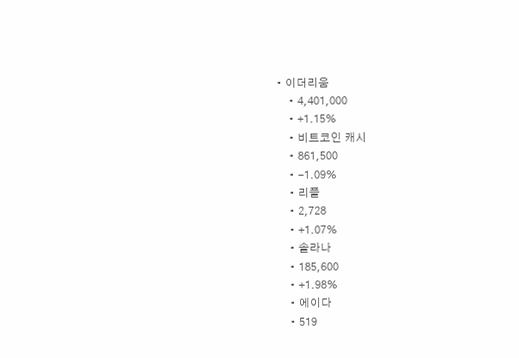• 이더리움
    • 4,401,000
    • +1.15%
    • 비트코인 캐시
    • 861,500
    • -1.09%
    • 리플
    • 2,728
    • +1.07%
    • 솔라나
    • 185,600
    • +1.98%
    • 에이다
    • 519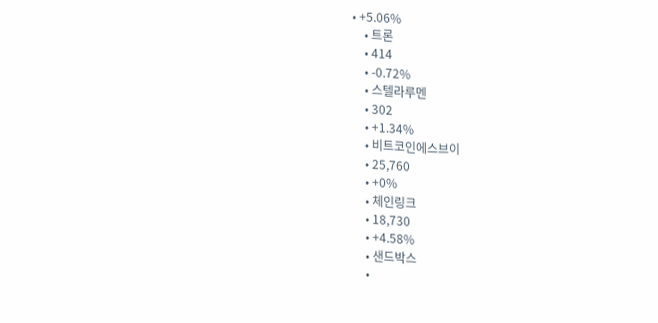• +5.06%
    • 트론
    • 414
    • -0.72%
    • 스텔라루멘
    • 302
    • +1.34%
    • 비트코인에스브이
    • 25,760
    • +0%
    • 체인링크
    • 18,730
    • +4.58%
    • 샌드박스
    •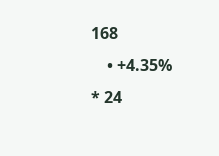168
    • +4.35%
* 24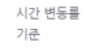시간 변동률 기준